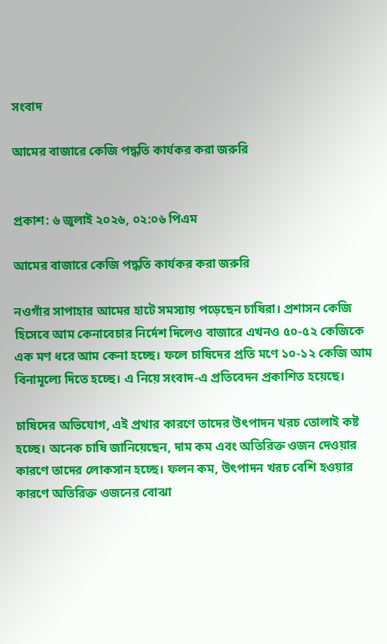সংবাদ

আমের বাজারে কেজি পদ্ধতি কার্যকর করা জরুরি


প্রকাশ: ৬ জুলাই ২০২৬, ০২:০৬ পিএম

আমের বাজারে কেজি পদ্ধতি কার্যকর করা জরুরি

নওগাঁর সাপাহার আমের হাটে সমস্যায় পড়েছেন চাষিরা। প্রশাসন কেজি হিসেবে আম কেনাবেচার নির্দেশ দিলেও বাজারে এখনও ৫০-৫২ কেজিকে এক মণ ধরে আম কেনা হচ্ছে। ফলে চাষিদের প্রতি মণে ১০-১২ কেজি আম বিনামূল্যে দিতে হচ্ছে। এ নিয়ে সংবাদ-এ প্রতিবেদন প্রকাশিত হয়েছে।

চাষিদের অভিযোগ, এই প্রথার কারণে তাদের উৎপাদন খরচ তোলাই কষ্ট হচ্ছে। অনেক চাষি জানিয়েছেন, দাম কম এবং অতিরিক্ত ওজন দেওয়ার কারণে তাদের লোকসান হচ্ছে। ফলন কম, উৎপাদন খরচ বেশি হওয়ার কারণে অতিরিক্ত ওজনের বোঝা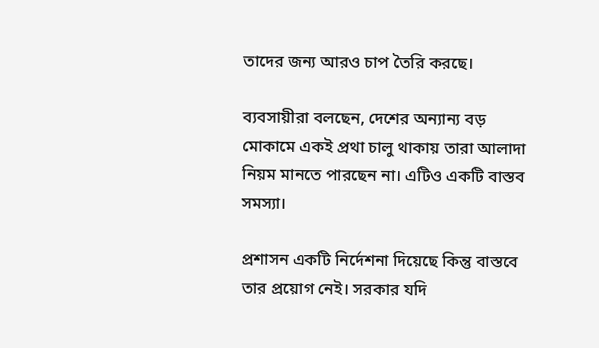তাদের জন্য আরও চাপ তৈরি করছে।

ব্যবসায়ীরা বলছেন, দেশের অন্যান্য বড় মোকামে একই প্রথা চালু থাকায় তারা আলাদা নিয়ম মানতে পারছেন না। এটিও একটি বাস্তব সমস্যা।

প্রশাসন একটি নির্দেশনা দিয়েছে কিন্তু বাস্তবে তার প্রয়োগ নেই। সরকার যদি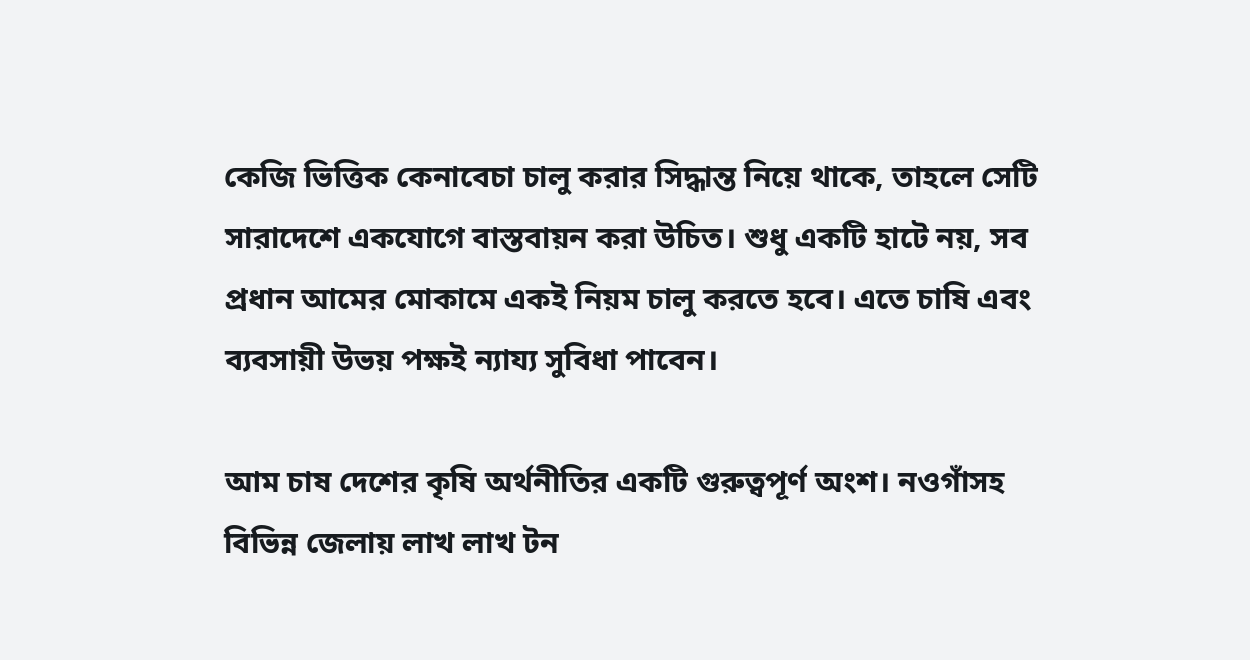কেজি ভিত্তিক কেনাবেচা চালু করার সিদ্ধান্ত নিয়ে থাকে, তাহলে সেটি সারাদেশে একযোগে বাস্তবায়ন করা উচিত। শুধু একটি হাটে নয়, সব প্রধান আমের মোকামে একই নিয়ম চালু করতে হবে। এতে চাষি এবং ব্যবসায়ী উভয় পক্ষই ন্যায্য সুবিধা পাবেন।

আম চাষ দেশের কৃষি অর্থনীতির একটি গুরুত্বপূর্ণ অংশ। নওগাঁসহ বিভিন্ন জেলায় লাখ লাখ টন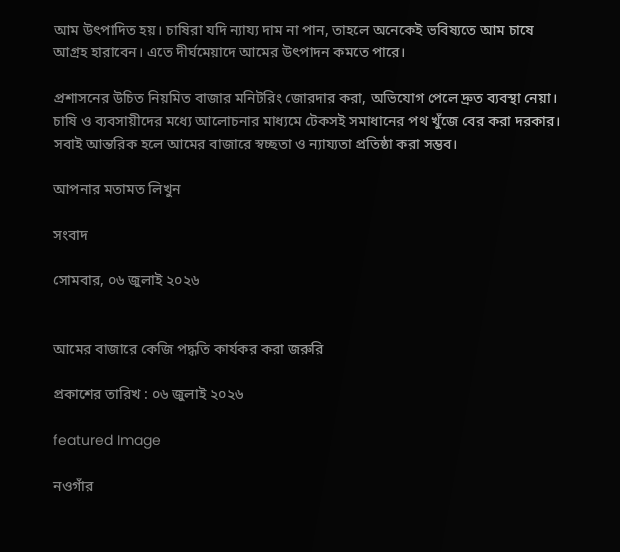আম উৎপাদিত হয়। চাষিরা যদি ন্যায্য দাম না পান, তাহলে অনেকেই ভবিষ্যতে আম চাষে আগ্রহ হারাবেন। এতে দীর্ঘমেয়াদে আমের উৎপাদন কমতে পারে।

প্রশাসনের উচিত নিয়মিত বাজার মনিটরিং জোরদার করা, অভিযোগ পেলে দ্রুত ব্যবস্থা নেয়া। চাষি ও ব্যবসায়ীদের মধ্যে আলোচনার মাধ্যমে টেকসই সমাধানের পথ খুঁজে বের করা দরকার। সবাই আন্তরিক হলে আমের বাজারে স্বচ্ছতা ও ন্যায্যতা প্রতিষ্ঠা করা সম্ভব।

আপনার মতামত লিখুন

সংবাদ

সোমবার, ০৬ জুলাই ২০২৬


আমের বাজারে কেজি পদ্ধতি কার্যকর করা জরুরি

প্রকাশের তারিখ : ০৬ জুলাই ২০২৬

featured Image

নওগাঁর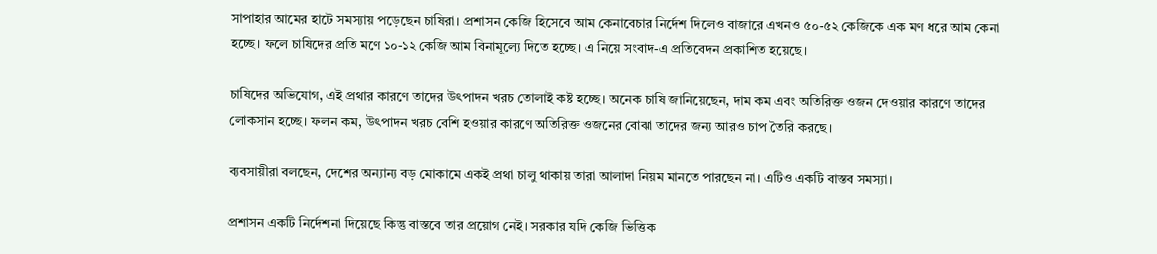সাপাহার আমের হাটে সমস্যায় পড়েছেন চাষিরা। প্রশাসন কেজি হিসেবে আম কেনাবেচার নির্দেশ দিলেও বাজারে এখনও ৫০-৫২ কেজিকে এক মণ ধরে আম কেনা হচ্ছে। ফলে চাষিদের প্রতি মণে ১০-১২ কেজি আম বিনামূল্যে দিতে হচ্ছে। এ নিয়ে সংবাদ-এ প্রতিবেদন প্রকাশিত হয়েছে।

চাষিদের অভিযোগ, এই প্রথার কারণে তাদের উৎপাদন খরচ তোলাই কষ্ট হচ্ছে। অনেক চাষি জানিয়েছেন, দাম কম এবং অতিরিক্ত ওজন দেওয়ার কারণে তাদের লোকসান হচ্ছে। ফলন কম, উৎপাদন খরচ বেশি হওয়ার কারণে অতিরিক্ত ওজনের বোঝা তাদের জন্য আরও চাপ তৈরি করছে।

ব্যবসায়ীরা বলছেন, দেশের অন্যান্য বড় মোকামে একই প্রথা চালু থাকায় তারা আলাদা নিয়ম মানতে পারছেন না। এটিও একটি বাস্তব সমস্যা।

প্রশাসন একটি নির্দেশনা দিয়েছে কিন্তু বাস্তবে তার প্রয়োগ নেই। সরকার যদি কেজি ভিত্তিক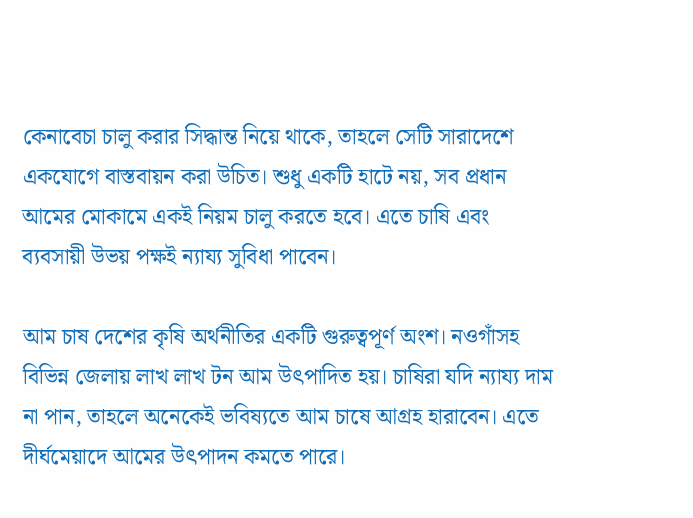কেনাবেচা চালু করার সিদ্ধান্ত নিয়ে থাকে, তাহলে সেটি সারাদেশে একযোগে বাস্তবায়ন করা উচিত। শুধু একটি হাটে নয়, সব প্রধান আমের মোকামে একই নিয়ম চালু করতে হবে। এতে চাষি এবং ব্যবসায়ী উভয় পক্ষই ন্যায্য সুবিধা পাবেন।

আম চাষ দেশের কৃষি অর্থনীতির একটি গুরুত্বপূর্ণ অংশ। নওগাঁসহ বিভিন্ন জেলায় লাখ লাখ টন আম উৎপাদিত হয়। চাষিরা যদি ন্যায্য দাম না পান, তাহলে অনেকেই ভবিষ্যতে আম চাষে আগ্রহ হারাবেন। এতে দীর্ঘমেয়াদে আমের উৎপাদন কমতে পারে।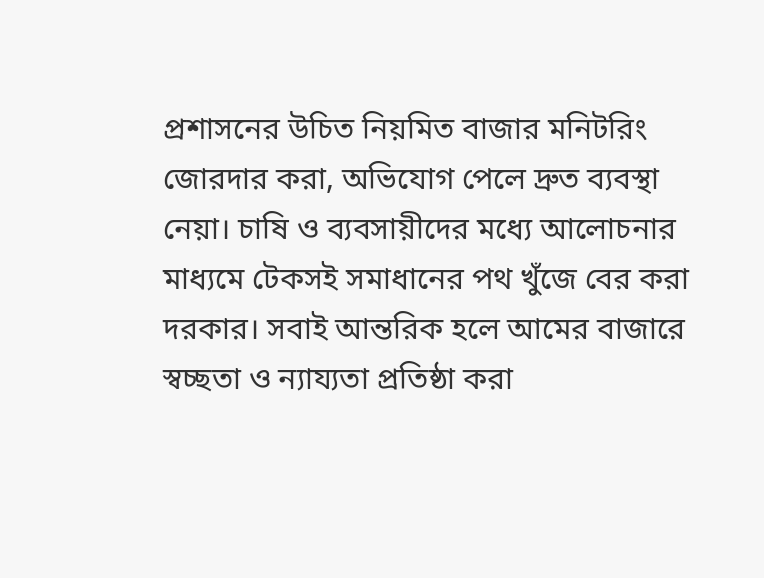প্রশাসনের উচিত নিয়মিত বাজার মনিটরিং জোরদার করা, অভিযোগ পেলে দ্রুত ব্যবস্থা নেয়া। চাষি ও ব্যবসায়ীদের মধ্যে আলোচনার মাধ্যমে টেকসই সমাধানের পথ খুঁজে বের করা দরকার। সবাই আন্তরিক হলে আমের বাজারে স্বচ্ছতা ও ন্যায্যতা প্রতিষ্ঠা করা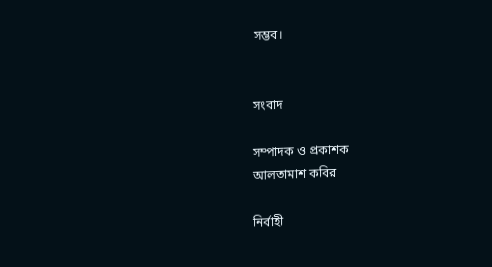সম্ভব।


সংবাদ

সম্পাদক ও প্রকাশক
আলতামাশ কবির

নির্বাহী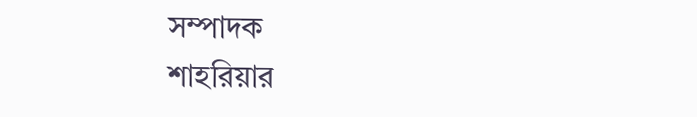সম্পাদক
শাহরিয়ার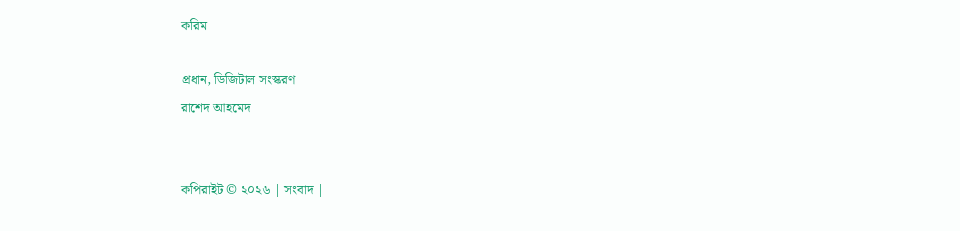করিম

প্রধান, ডিজিটাল সংস্করণ
রাশেদ আহমেদ


কপিরাইট © ২০২৬ | সংবাদ |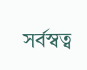সর্বস্বত্ব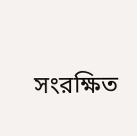সংরক্ষিত